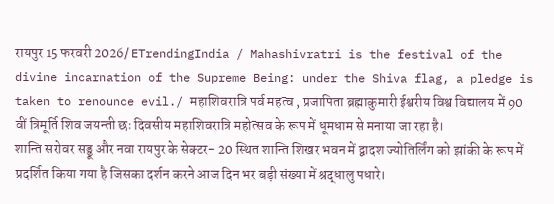रायपुर 15 फरवरी 2026/ ETrendingIndia / Mahashivratri is the festival of the divine incarnation of the Supreme Being: under the Shiva flag, a pledge is taken to renounce evil./ महाशिवरात्रि पर्व महत्व , प्रजापिता ब्रह्माकुमारी ईश्वरीय विश्व विद्यालय में 90 वीं त्रिमूर्ति शिव जयन्ती छः दिवसीय महाशिवरात्रि महोत्सव के रूप में धूमधाम से मनाया जा रहा है।
शान्ति सरोवर सड्ढू और नवा रायपुर के सेक्टर- 20 स्थित शान्ति शिखर भवन में द्वादश ज्योतिर्लिंग को झांकी के रूप में प्रदर्शित किया गया है जिसका दर्शन करने आज दिन भर बड़ी संख्या में श्रद्धालु पधारे।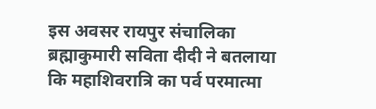इस अवसर रायपुर संचालिका ब्रह्माकुमारी सविता दीदी ने बतलाया कि महाशिवरात्रि का पर्व परमात्मा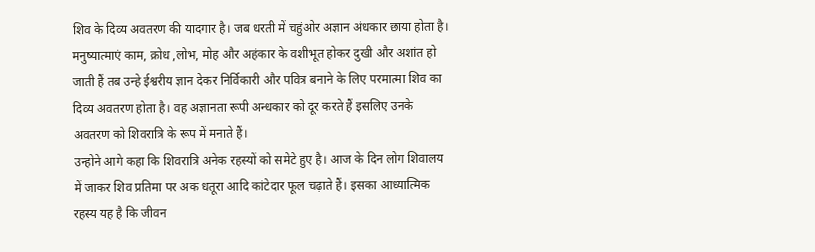शिव के दिव्य अवतरण की यादगार है। जब धरती में चहुंओर अज्ञान अंधकार छाया होता है। मनुष्यात्माएं काम, क्रोध ,लोभ, मोह और अहंकार के वशीभूत होकर दुखी और अशांत हो जाती हैं तब उन्हे ईश्वरीय ज्ञान देकर निर्विकारी और पवित्र बनाने के लिए परमात्मा शिव का दिव्य अवतरण होता है। वह अज्ञानता रूपी अन्धकार को दूर करते हैं इसलिए उनके अवतरण को शिवरात्रि के रूप में मनाते हैं।
उन्होने आगे कहा कि शिवरात्रि अनेक रहस्यों को समेटे हुए है। आज के दिन लोग शिवालय में जाकर शिव प्रतिमा पर अक धतूरा आदि कांटेदार फूल चढ़ाते हैं। इसका आध्यात्मिक रहस्य यह है कि जीवन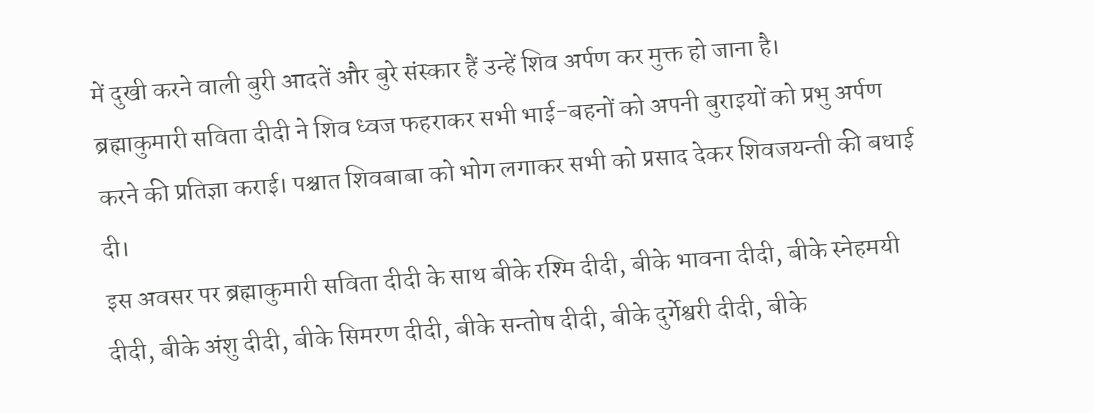में दुखी करने वाली बुरी आदतें और बुरे संस्कार हैं उन्हें शिव अर्पण कर मुक्त हो जाना है।
ब्रह्माकुमारी सविता दीदी ने शिव ध्वज फहराकर सभी भाई-बहनों को अपनी बुराइयों को प्रभु अर्पण करने की प्रतिज्ञा कराई। पश्चात शिवबाबा को भोग लगाकर सभी को प्रसाद देकर शिवजयन्ती की बधाई दी।
इस अवसर पर ब्रह्माकुमारी सविता दीदी के साथ बीके रश्मि दीदी, बीके भावना दीदी, बीके स्नेहमयी दीदी, बीके अंशु दीदी, बीके सिमरण दीदी, बीके सन्तोष दीदी, बीके दुर्गेश्वरी दीदी, बीके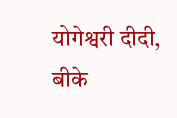योगेश्वरी दीदी, बीके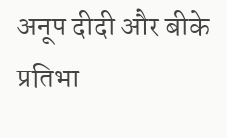अनूप दीदी और बीके प्रतिभा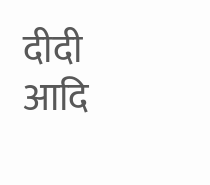दीदी आदि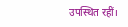उपस्थित रहीं।